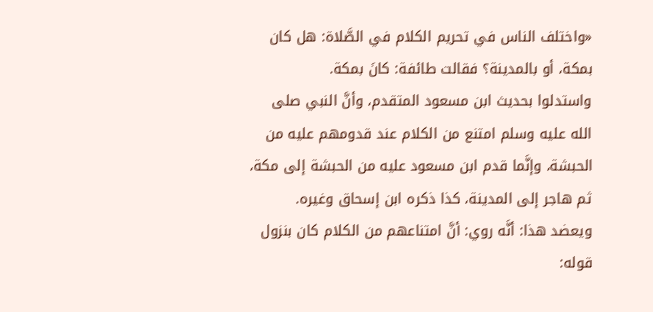«واختلف الناس في تحريم الكلام في الصَّلاة: هل كان بمكة، أو بالمدينة؟ فقالت طائفة: كانَ بمكة.
واستدلوا بحديث ابن مسعود المتقدم، وأنَّ النبي صلى الله عليه وسلم امتنع من الكلام عند قدومهم عليه من الحبشة، وإنَّما قدم ابن مسعود عليه من الحبشة إلى مكة، ثم هاجر إلى المدينة، كذا ذكره ابن إسحاق وغيره.
ويعضد هذا: أنَّه روي: أنَّ امتناعهم من الكلام كان بنزول قوله: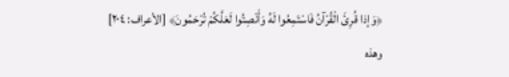﴿وَإذا قُرِئَ الْقُرْآنُ فَاسْتَمِعُوا لَهُ وَأَنْصِتُوا لَعَلَّكُمْ تُرْحَمُونَ﴾ [الأعراف: ٢٠٤] وهذه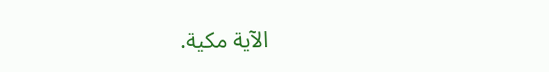الآية مكية.